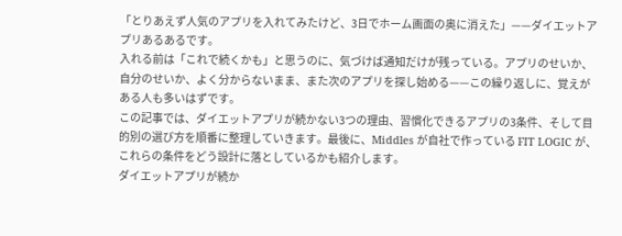「とりあえず人気のアプリを入れてみたけど、3日でホーム画面の奥に消えた」——ダイエットアプリあるあるです。
入れる前は「これで続くかも」と思うのに、気づけば通知だけが残っている。アプリのせいか、自分のせいか、よく分からないまま、また次のアプリを探し始める——この繰り返しに、覚えがある人も多いはずです。
この記事では、ダイエットアプリが続かない3つの理由、習慣化できるアプリの3条件、そして目的別の選び方を順番に整理していきます。最後に、Middles が自社で作っている FIT LOGIC が、これらの条件をどう設計に落としているかも紹介します。
ダイエットアプリが続か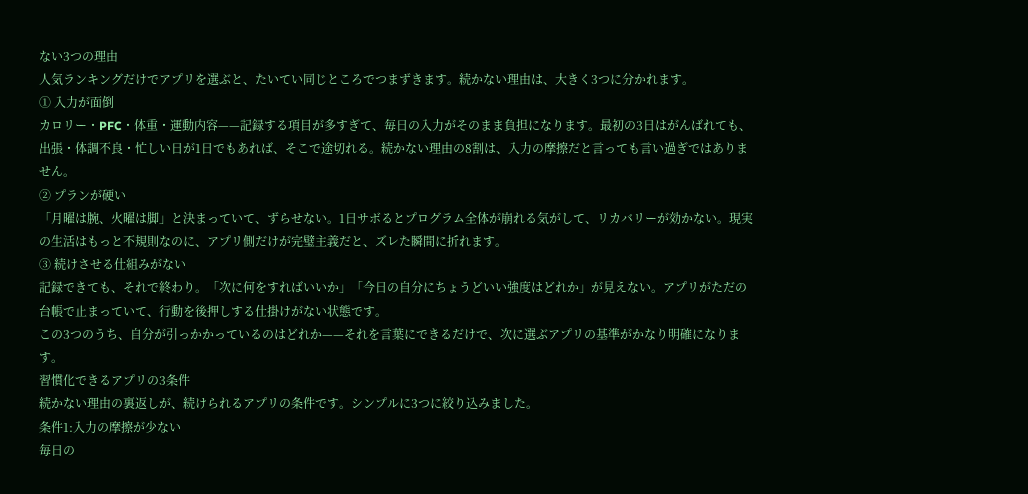ない3つの理由
人気ランキングだけでアプリを選ぶと、たいてい同じところでつまずきます。続かない理由は、大きく3つに分かれます。
① 入力が面倒
カロリー・PFC・体重・運動内容——記録する項目が多すぎて、毎日の入力がそのまま負担になります。最初の3日はがんばれても、出張・体調不良・忙しい日が1日でもあれば、そこで途切れる。続かない理由の8割は、入力の摩擦だと言っても言い過ぎではありません。
② プランが硬い
「月曜は腕、火曜は脚」と決まっていて、ずらせない。1日サボるとプログラム全体が崩れる気がして、リカバリーが効かない。現実の生活はもっと不規則なのに、アプリ側だけが完璧主義だと、ズレた瞬間に折れます。
③ 続けさせる仕組みがない
記録できても、それで終わり。「次に何をすればいいか」「今日の自分にちょうどいい強度はどれか」が見えない。アプリがただの台帳で止まっていて、行動を後押しする仕掛けがない状態です。
この3つのうち、自分が引っかかっているのはどれか——それを言葉にできるだけで、次に選ぶアプリの基準がかなり明確になります。
習慣化できるアプリの3条件
続かない理由の裏返しが、続けられるアプリの条件です。シンプルに3つに絞り込みました。
条件1:入力の摩擦が少ない
毎日の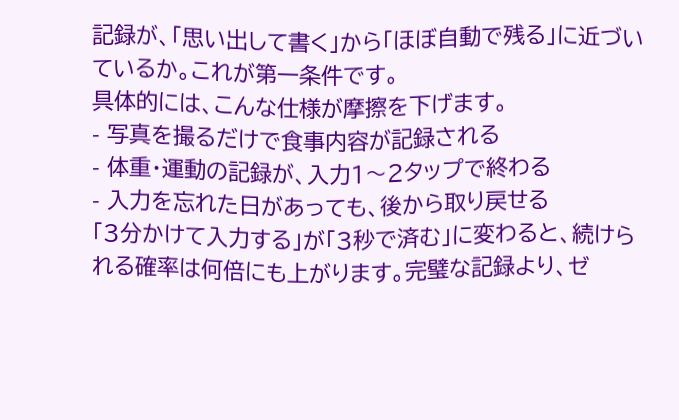記録が、「思い出して書く」から「ほぼ自動で残る」に近づいているか。これが第一条件です。
具体的には、こんな仕様が摩擦を下げます。
- 写真を撮るだけで食事内容が記録される
- 体重・運動の記録が、入力1〜2タップで終わる
- 入力を忘れた日があっても、後から取り戻せる
「3分かけて入力する」が「3秒で済む」に変わると、続けられる確率は何倍にも上がります。完璧な記録より、ゼ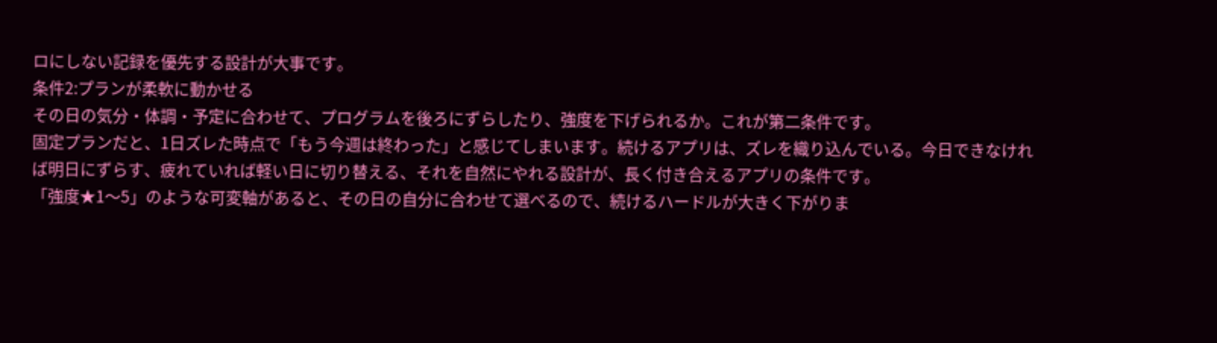ロにしない記録を優先する設計が大事です。
条件2:プランが柔軟に動かせる
その日の気分・体調・予定に合わせて、プログラムを後ろにずらしたり、強度を下げられるか。これが第二条件です。
固定プランだと、1日ズレた時点で「もう今週は終わった」と感じてしまいます。続けるアプリは、ズレを織り込んでいる。今日できなければ明日にずらす、疲れていれば軽い日に切り替える、それを自然にやれる設計が、長く付き合えるアプリの条件です。
「強度★1〜5」のような可変軸があると、その日の自分に合わせて選べるので、続けるハードルが大きく下がりま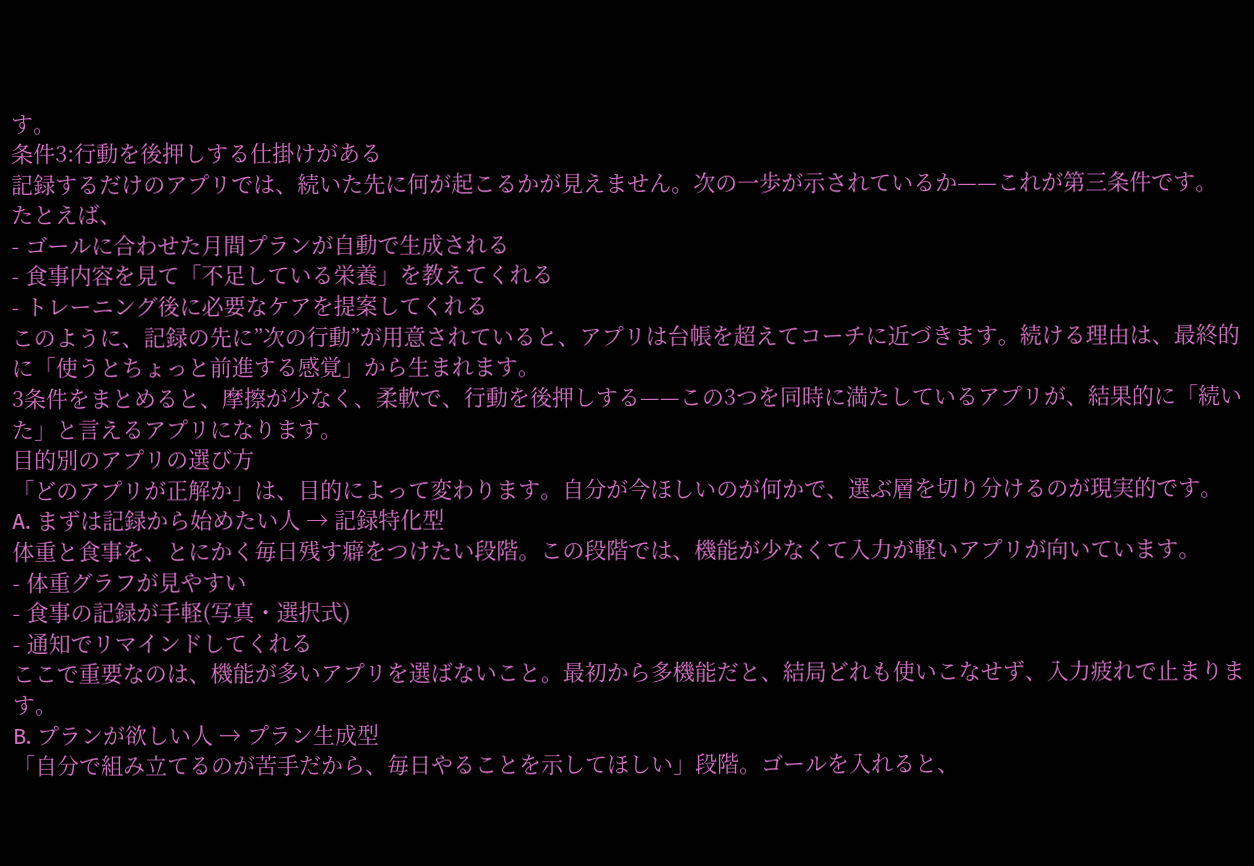す。
条件3:行動を後押しする仕掛けがある
記録するだけのアプリでは、続いた先に何が起こるかが見えません。次の一歩が示されているか——これが第三条件です。
たとえば、
- ゴールに合わせた月間プランが自動で生成される
- 食事内容を見て「不足している栄養」を教えてくれる
- トレーニング後に必要なケアを提案してくれる
このように、記録の先に”次の行動”が用意されていると、アプリは台帳を超えてコーチに近づきます。続ける理由は、最終的に「使うとちょっと前進する感覚」から生まれます。
3条件をまとめると、摩擦が少なく、柔軟で、行動を後押しする——この3つを同時に満たしているアプリが、結果的に「続いた」と言えるアプリになります。
目的別のアプリの選び方
「どのアプリが正解か」は、目的によって変わります。自分が今ほしいのが何かで、選ぶ層を切り分けるのが現実的です。
A. まずは記録から始めたい人 → 記録特化型
体重と食事を、とにかく毎日残す癖をつけたい段階。この段階では、機能が少なくて入力が軽いアプリが向いています。
- 体重グラフが見やすい
- 食事の記録が手軽(写真・選択式)
- 通知でリマインドしてくれる
ここで重要なのは、機能が多いアプリを選ばないこと。最初から多機能だと、結局どれも使いこなせず、入力疲れで止まります。
B. プランが欲しい人 → プラン生成型
「自分で組み立てるのが苦手だから、毎日やることを示してほしい」段階。ゴールを入れると、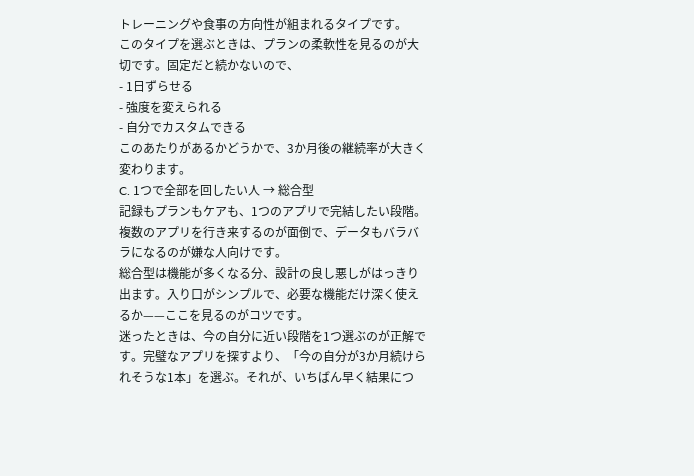トレーニングや食事の方向性が組まれるタイプです。
このタイプを選ぶときは、プランの柔軟性を見るのが大切です。固定だと続かないので、
- 1日ずらせる
- 強度を変えられる
- 自分でカスタムできる
このあたりがあるかどうかで、3か月後の継続率が大きく変わります。
C. 1つで全部を回したい人 → 総合型
記録もプランもケアも、1つのアプリで完結したい段階。複数のアプリを行き来するのが面倒で、データもバラバラになるのが嫌な人向けです。
総合型は機能が多くなる分、設計の良し悪しがはっきり出ます。入り口がシンプルで、必要な機能だけ深く使えるか——ここを見るのがコツです。
迷ったときは、今の自分に近い段階を1つ選ぶのが正解です。完璧なアプリを探すより、「今の自分が3か月続けられそうな1本」を選ぶ。それが、いちばん早く結果につ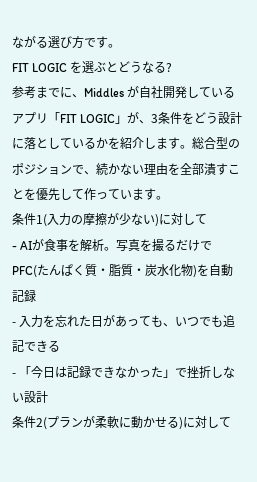ながる選び方です。
FIT LOGIC を選ぶとどうなる?
参考までに、Middles が自社開発しているアプリ「FIT LOGIC」が、3条件をどう設計に落としているかを紹介します。総合型のポジションで、続かない理由を全部潰すことを優先して作っています。
条件1(入力の摩擦が少ない)に対して
- AIが食事を解析。写真を撮るだけで PFC(たんぱく質・脂質・炭水化物)を自動記録
- 入力を忘れた日があっても、いつでも追記できる
- 「今日は記録できなかった」で挫折しない設計
条件2(プランが柔軟に動かせる)に対して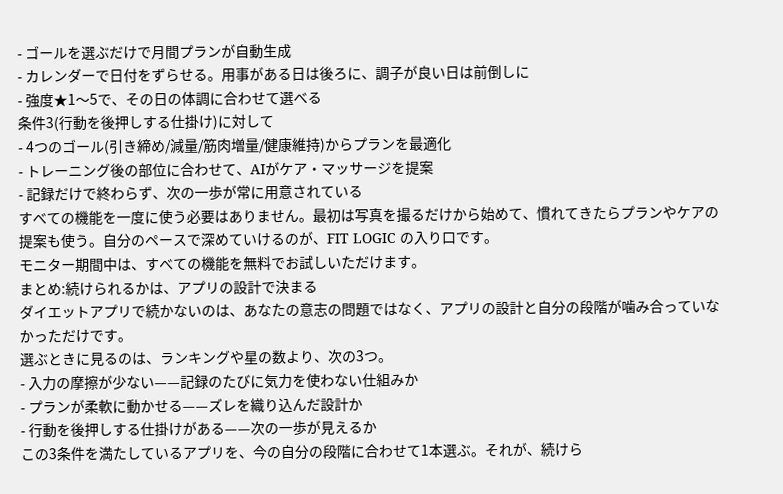- ゴールを選ぶだけで月間プランが自動生成
- カレンダーで日付をずらせる。用事がある日は後ろに、調子が良い日は前倒しに
- 強度★1〜5で、その日の体調に合わせて選べる
条件3(行動を後押しする仕掛け)に対して
- 4つのゴール(引き締め/減量/筋肉増量/健康維持)からプランを最適化
- トレーニング後の部位に合わせて、AIがケア・マッサージを提案
- 記録だけで終わらず、次の一歩が常に用意されている
すべての機能を一度に使う必要はありません。最初は写真を撮るだけから始めて、慣れてきたらプランやケアの提案も使う。自分のペースで深めていけるのが、FIT LOGIC の入り口です。
モニター期間中は、すべての機能を無料でお試しいただけます。
まとめ:続けられるかは、アプリの設計で決まる
ダイエットアプリで続かないのは、あなたの意志の問題ではなく、アプリの設計と自分の段階が噛み合っていなかっただけです。
選ぶときに見るのは、ランキングや星の数より、次の3つ。
- 入力の摩擦が少ない——記録のたびに気力を使わない仕組みか
- プランが柔軟に動かせる——ズレを織り込んだ設計か
- 行動を後押しする仕掛けがある——次の一歩が見えるか
この3条件を満たしているアプリを、今の自分の段階に合わせて1本選ぶ。それが、続けら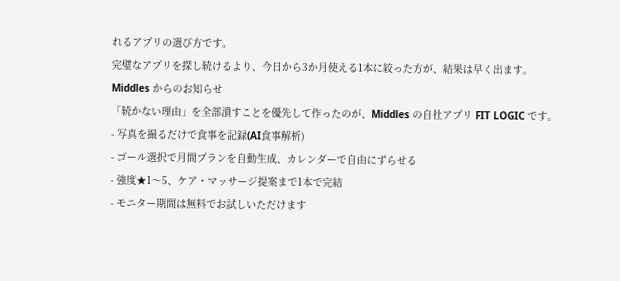れるアプリの選び方です。
完璧なアプリを探し続けるより、今日から3か月使える1本に絞った方が、結果は早く出ます。
Middles からのお知らせ
「続かない理由」を全部潰すことを優先して作ったのが、Middles の自社アプリ FIT LOGIC です。
- 写真を撮るだけで食事を記録(AI食事解析)
- ゴール選択で月間プランを自動生成、カレンダーで自由にずらせる
- 強度★1〜5、ケア・マッサージ提案まで1本で完結
- モニター期間は無料でお試しいただけます